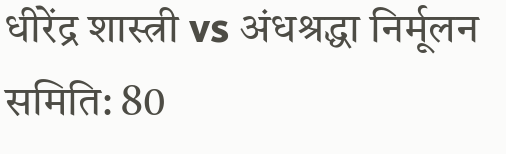धीरेंद्र शास्त्री vs अंधश्रद्धा निर्मूलन समिति: 80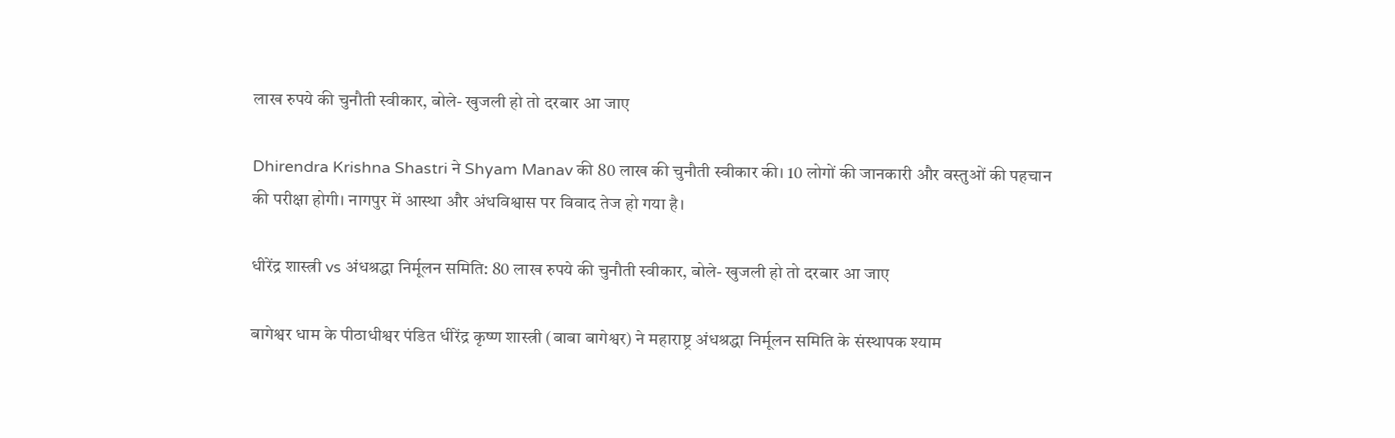लाख रुपये की चुनौती स्वीकार, बोले- खुजली हो तो दरबार आ जाए

Dhirendra Krishna Shastri ने Shyam Manav की 80 लाख की चुनौती स्वीकार की। 10 लोगों की जानकारी और वस्तुओं की पहचान की परीक्षा होगी। नागपुर में आस्था और अंधविश्वास पर विवाद तेज हो गया है।

धीरेंद्र शास्त्री vs अंधश्रद्धा निर्मूलन समिति: 80 लाख रुपये की चुनौती स्वीकार, बोले- खुजली हो तो दरबार आ जाए

बागेश्वर धाम के पीठाधीश्वर पंडित धीरेंद्र कृष्ण शास्त्री (बाबा बागेश्वर) ने महाराष्ट्र अंधश्रद्धा निर्मूलन समिति के संस्थापक श्याम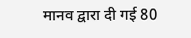मानव द्वारा दी गई 80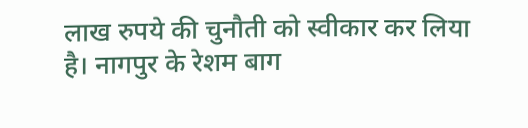लाख रुपये की चुनौती को स्वीकार कर लिया है। नागपुर के रेशम बाग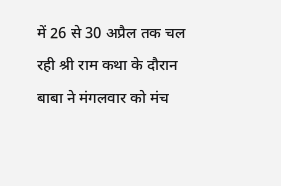में 26 से 30 अप्रैल तक चल रही श्री राम कथा के दौरान बाबा ने मंगलवार को मंच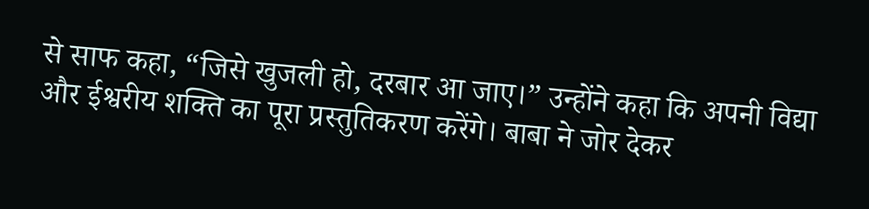से साफ कहा, “जिसे खुजली हो, दरबार आ जाए।” उन्होंने कहा कि अपनी विद्या और ईश्वरीय शक्ति का पूरा प्रस्तुतिकरण करेंगे। बाबा ने जोर देकर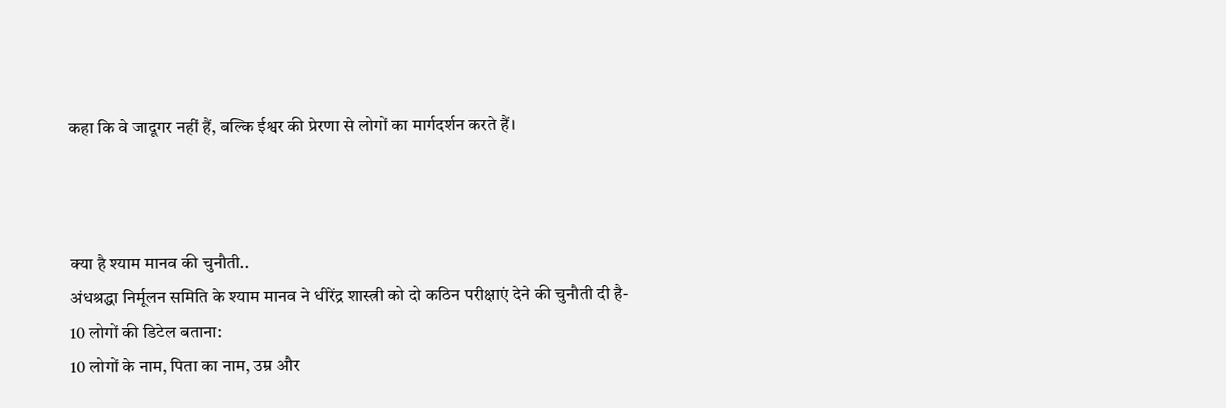कहा कि वे जादूगर नहीं हैं, बल्कि ईश्वर की प्रेरणा से लोगों का मार्गदर्शन करते हैं।



क्या है श्याम मानव की चुनौती..
अंधश्रद्धा निर्मूलन समिति के श्याम मानव ने धीरेंद्र शास्त्री को दो कठिन परीक्षाएं देने की चुनौती दी है-
10 लोगों की डिटेल बताना:
10 लोगों के नाम, पिता का नाम, उम्र और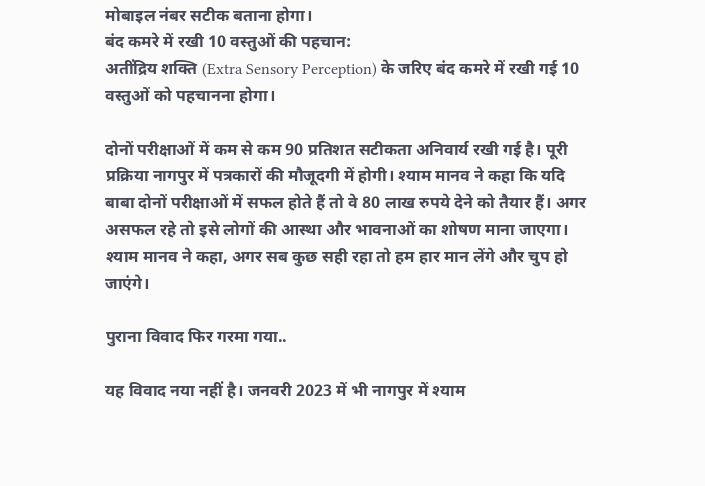मोबाइल नंबर सटीक बताना होगा।
बंद कमरे में रखी 10 वस्तुओं की पहचान:
अतींद्रिय शक्ति (Extra Sensory Perception) के जरिए बंद कमरे में रखी गई 10 वस्तुओं को पहचानना होगा।

दोनों परीक्षाओं में कम से कम 90 प्रतिशत सटीकता अनिवार्य रखी गई है। पूरी प्रक्रिया नागपुर में पत्रकारों की मौजूदगी में होगी। श्याम मानव ने कहा कि यदि बाबा दोनों परीक्षाओं में सफल होते हैं तो वे 80 लाख रुपये देने को तैयार हैं। अगर असफल रहे तो इसे लोगों की आस्था और भावनाओं का शोषण माना जाएगा। श्याम मानव ने कहा, अगर सब कुछ सही रहा तो हम हार मान लेंगे और चुप हो जाएंगे।

पुराना विवाद फिर गरमा गया..

यह विवाद नया नहीं है। जनवरी 2023 में भी नागपुर में श्याम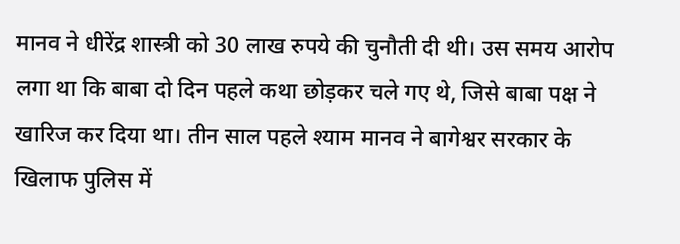मानव ने धीरेंद्र शास्त्री को 30 लाख रुपये की चुनौती दी थी। उस समय आरोप लगा था कि बाबा दो दिन पहले कथा छोड़कर चले गए थे, जिसे बाबा पक्ष ने खारिज कर दिया था। तीन साल पहले श्याम मानव ने बागेश्वर सरकार के खिलाफ पुलिस में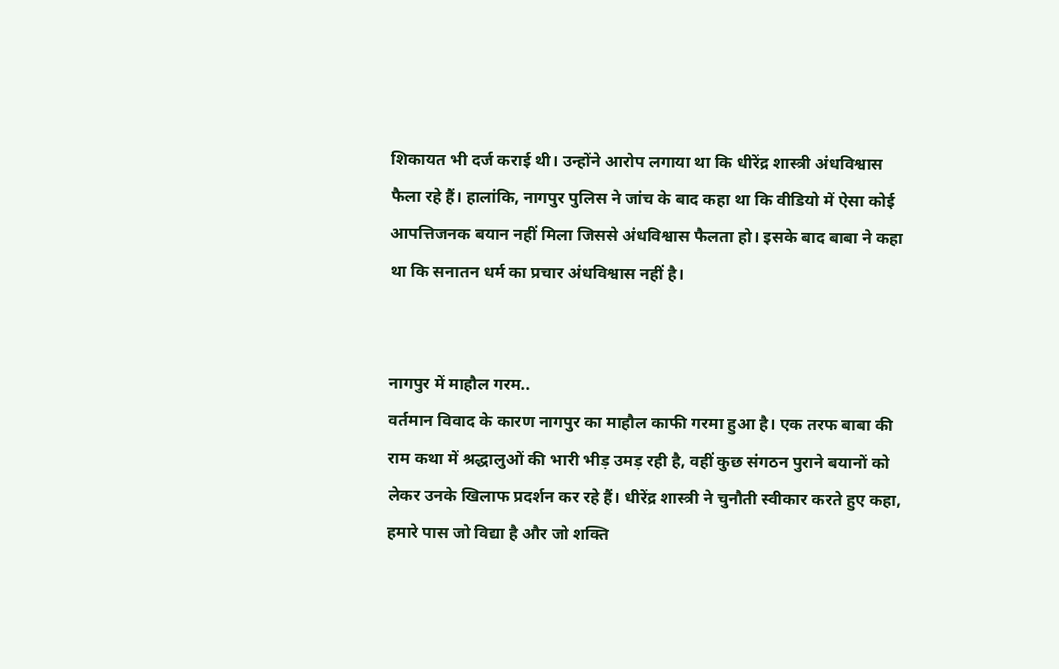शिकायत भी दर्ज कराई थी। उन्होंने आरोप लगाया था कि धीरेंद्र शास्त्री अंधविश्वास फैला रहे हैं। हालांकि, नागपुर पुलिस ने जांच के बाद कहा था कि वीडियो में ऐसा कोई आपत्तिजनक बयान नहीं मिला जिससे अंधविश्वास फैलता हो। इसके बाद बाबा ने कहा था कि सनातन धर्म का प्रचार अंधविश्वास नहीं है।


नागपुर में माहौल गरम..
वर्तमान विवाद के कारण नागपुर का माहौल काफी गरमा हुआ है। एक तरफ बाबा की राम कथा में श्रद्धालुओं की भारी भीड़ उमड़ रही है, वहीं कुछ संगठन पुराने बयानों को लेकर उनके खिलाफ प्रदर्शन कर रहे हैं। धीरेंद्र शास्त्री ने चुनौती स्वीकार करते हुए कहा, हमारे पास जो विद्या है और जो शक्ति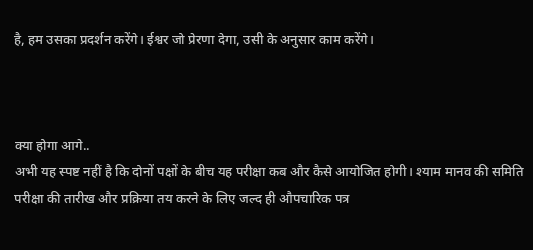है, हम उसका प्रदर्शन करेंगे। ईश्वर जो प्रेरणा देगा, उसी के अनुसार काम करेंगे।



क्या होगा आगे..
अभी यह स्पष्ट नहीं है कि दोनों पक्षों के बीच यह परीक्षा कब और कैसे आयोजित होगी। श्याम मानव की समिति परीक्षा की तारीख और प्रक्रिया तय करने के लिए जल्द ही औपचारिक पत्र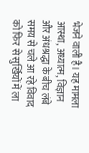भेजने वाली है। यह मामला आस्था, अध्यात्म, विज्ञान और अंधश्रद्धा के बीच लंबे समय से चले आ रहे विवाद को फिर से सुर्खियों में ला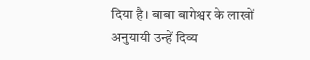दिया है। बाबा बागेश्वर के लाखों अनुयायी उन्हें दिव्य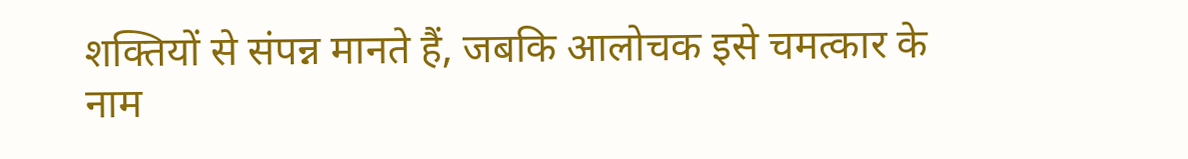शक्तियों से संपन्न मानते हैं, जबकि आलोचक इसे चमत्कार के नाम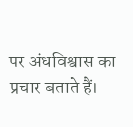पर अंधविश्वास का प्रचार बताते हैं।